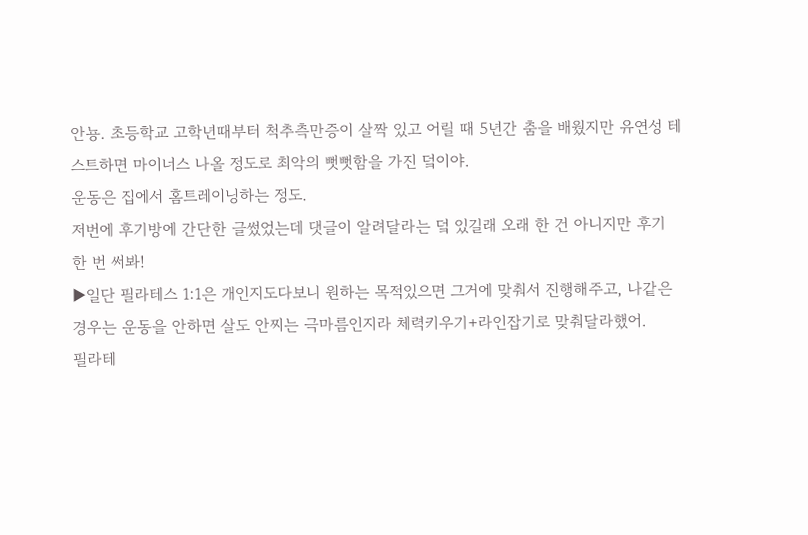안뇽. 초등학교 고학년때부터 척추측만증이 살짝 있고 어릴 때 5년간 춤을 배웠지만 유연성 테스트하면 마이너스 나올 정도로 최악의 뻣뻣함을 가진 덬이야.
운동은 집에서 홈트레이닝하는 정도.
저번에 후기방에 간단한 글썼었는데 댓글이 알려달라는 덬 있길래 오래 한 건 아니지만 후기 한 번 써봐!
▶일단 필라테스 1:1은 개인지도다보니 원하는 목적있으면 그거에 맞춰서 진행해주고, 나같은 경우는 운동을 안하면 살도 안찌는 극마름인지라 체력키우기+라인잡기로 맞춰달라했어.
필라테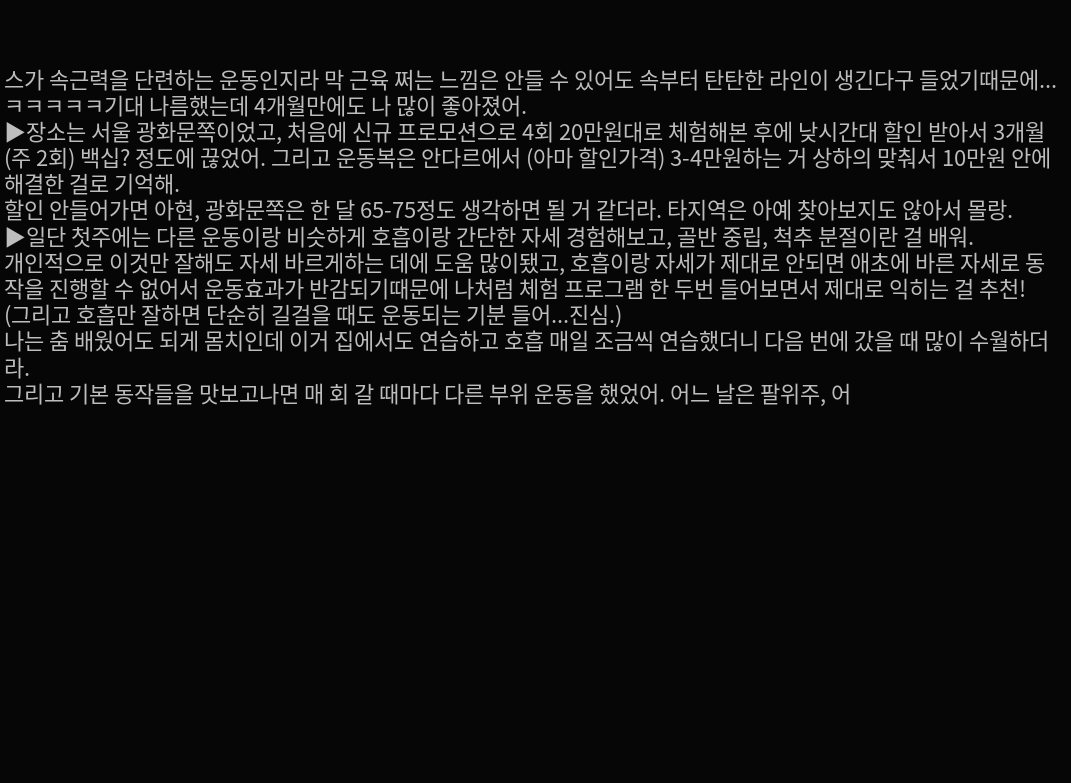스가 속근력을 단련하는 운동인지라 막 근육 쩌는 느낌은 안들 수 있어도 속부터 탄탄한 라인이 생긴다구 들었기때문에...ㅋㅋㅋㅋㅋ기대 나름했는데 4개월만에도 나 많이 좋아졌어.
▶장소는 서울 광화문쪽이었고, 처음에 신규 프로모션으로 4회 20만원대로 체험해본 후에 낮시간대 할인 받아서 3개월(주 2회) 백십? 정도에 끊었어. 그리고 운동복은 안다르에서 (아마 할인가격) 3-4만원하는 거 상하의 맞춰서 10만원 안에 해결한 걸로 기억해.
할인 안들어가면 아현, 광화문쪽은 한 달 65-75정도 생각하면 될 거 같더라. 타지역은 아예 찾아보지도 않아서 몰랑.
▶일단 첫주에는 다른 운동이랑 비슷하게 호흡이랑 간단한 자세 경험해보고, 골반 중립, 척추 분절이란 걸 배워.
개인적으로 이것만 잘해도 자세 바르게하는 데에 도움 많이됐고, 호흡이랑 자세가 제대로 안되면 애초에 바른 자세로 동작을 진행할 수 없어서 운동효과가 반감되기때문에 나처럼 체험 프로그램 한 두번 들어보면서 제대로 익히는 걸 추천!
(그리고 호흡만 잘하면 단순히 길걸을 때도 운동되는 기분 들어...진심.)
나는 춤 배웠어도 되게 몸치인데 이거 집에서도 연습하고 호흡 매일 조금씩 연습했더니 다음 번에 갔을 때 많이 수월하더라.
그리고 기본 동작들을 맛보고나면 매 회 갈 때마다 다른 부위 운동을 했었어. 어느 날은 팔위주, 어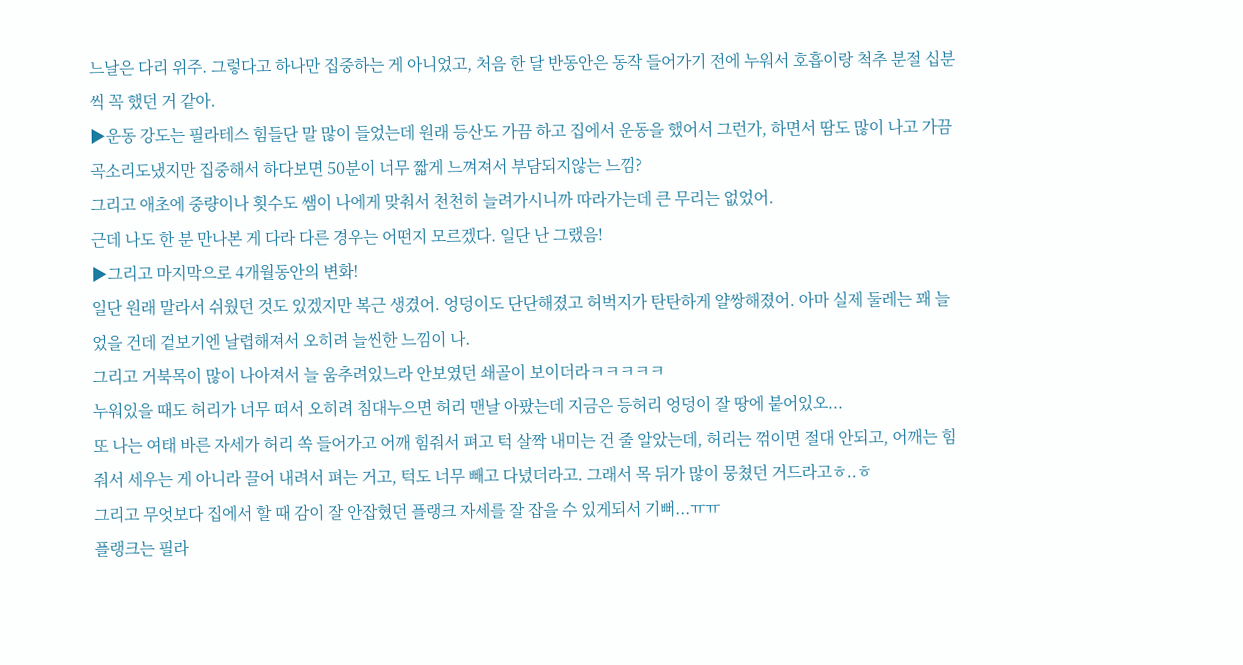느날은 다리 위주. 그렇다고 하나만 집중하는 게 아니었고, 처음 한 달 반동안은 동작 들어가기 전에 누워서 호흡이랑 척추 분절 십분씩 꼭 했던 거 같아.
▶운동 강도는 필라테스 힘들단 말 많이 들었는데 원래 등산도 가끔 하고 집에서 운동을 했어서 그런가, 하면서 땀도 많이 나고 가끔 곡소리도냈지만 집중해서 하다보면 50분이 너무 짧게 느껴져서 부담되지않는 느낌?
그리고 애초에 중량이나 횟수도 쌤이 나에게 맞춰서 천천히 늘려가시니까 따라가는데 큰 무리는 없었어.
근데 나도 한 분 만나본 게 다라 다른 경우는 어떤지 모르겠다. 일단 난 그랬음!
▶그리고 마지막으로 4개월동안의 변화!
일단 원래 말라서 쉬웠던 것도 있겠지만 복근 생겼어. 엉덩이도 단단해졌고 허벅지가 탄탄하게 얄쌍해졌어. 아마 실제 둘레는 꽤 늘었을 건데 겉보기엔 날렵해져서 오히려 늘씬한 느낌이 나.
그리고 거북목이 많이 나아져서 늘 움추려있느라 안보였던 쇄골이 보이더라ㅋㅋㅋㅋㅋ
누워있을 때도 허리가 너무 떠서 오히려 침대누으면 허리 맨날 아팠는데 지금은 등허리 엉덩이 잘 땅에 붙어있오...
또 나는 여태 바른 자세가 허리 쏙 들어가고 어깨 힘줘서 펴고 턱 살짝 내미는 건 줄 알았는데, 허리는 꺾이면 절대 안되고, 어깨는 힘줘서 세우는 게 아니라 끌어 내려서 펴는 거고, 턱도 너무 빼고 다녔더라고. 그래서 목 뒤가 많이 뭉쳤던 거드라고ㅎ..ㅎ
그리고 무엇보다 집에서 할 때 감이 잘 안잡혔던 플랭크 자세를 잘 잡을 수 있게되서 기뻐...ㅠㅠ
플랭크는 필라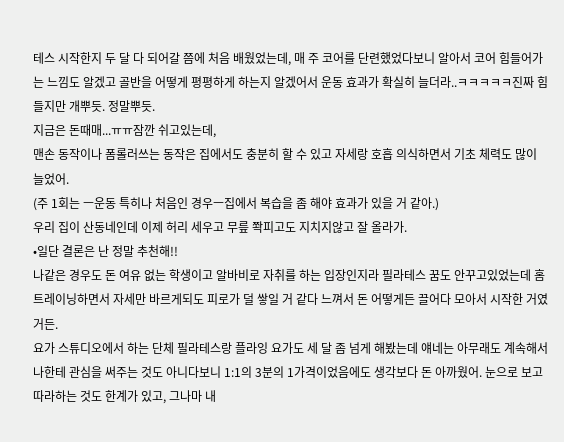테스 시작한지 두 달 다 되어갈 쯤에 처음 배웠었는데, 매 주 코어를 단련했었다보니 알아서 코어 힘들어가는 느낌도 알겠고 골반을 어떻게 평평하게 하는지 알겠어서 운동 효과가 확실히 늘더라..ㅋㅋㅋㅋㅋ진짜 힘들지만 개뿌듯. 정말뿌듯.
지금은 돈때매...ㅠㅠ잠깐 쉬고있는데,
맨손 동작이나 폼롤러쓰는 동작은 집에서도 충분히 할 수 있고 자세랑 호흡 의식하면서 기초 체력도 많이 늘었어.
(주 1회는 ㅡ운동 특히나 처음인 경우ㅡ집에서 복습을 좀 해야 효과가 있을 거 같아.)
우리 집이 산동네인데 이제 허리 세우고 무릎 쫙피고도 지치지않고 잘 올라가.
•일단 결론은 난 정말 추천해!!
나같은 경우도 돈 여유 없는 학생이고 알바비로 자취를 하는 입장인지라 필라테스 꿈도 안꾸고있었는데 홈트레이닝하면서 자세만 바르게되도 피로가 덜 쌓일 거 같다 느껴서 돈 어떻게든 끌어다 모아서 시작한 거였거든.
요가 스튜디오에서 하는 단체 필라테스랑 플라잉 요가도 세 달 좀 넘게 해봤는데 얘네는 아무래도 계속해서 나한테 관심을 써주는 것도 아니다보니 1:1의 3분의 1가격이었음에도 생각보다 돈 아까웠어. 눈으로 보고 따라하는 것도 한계가 있고, 그나마 내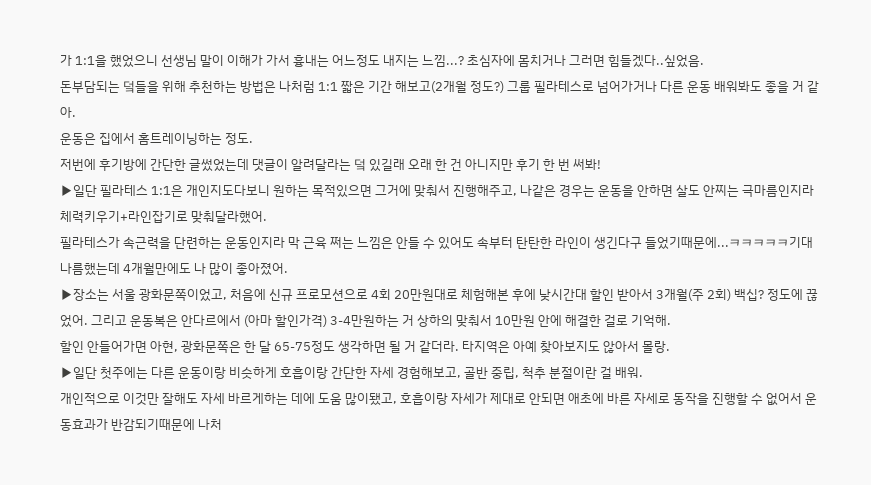가 1:1을 했었으니 선생님 말이 이해가 가서 흉내는 어느정도 내지는 느낌...? 초심자에 몸치거나 그러면 힘들겠다..싶었음.
돈부담되는 덬들을 위해 추천하는 방법은 나처럼 1:1 짧은 기간 해보고(2개월 정도?) 그룹 필라테스로 넘어가거나 다른 운동 배워봐도 좋을 거 같아.
운동은 집에서 홈트레이닝하는 정도.
저번에 후기방에 간단한 글썼었는데 댓글이 알려달라는 덬 있길래 오래 한 건 아니지만 후기 한 번 써봐!
▶일단 필라테스 1:1은 개인지도다보니 원하는 목적있으면 그거에 맞춰서 진행해주고, 나같은 경우는 운동을 안하면 살도 안찌는 극마름인지라 체력키우기+라인잡기로 맞춰달라했어.
필라테스가 속근력을 단련하는 운동인지라 막 근육 쩌는 느낌은 안들 수 있어도 속부터 탄탄한 라인이 생긴다구 들었기때문에...ㅋㅋㅋㅋㅋ기대 나름했는데 4개월만에도 나 많이 좋아졌어.
▶장소는 서울 광화문쪽이었고, 처음에 신규 프로모션으로 4회 20만원대로 체험해본 후에 낮시간대 할인 받아서 3개월(주 2회) 백십? 정도에 끊었어. 그리고 운동복은 안다르에서 (아마 할인가격) 3-4만원하는 거 상하의 맞춰서 10만원 안에 해결한 걸로 기억해.
할인 안들어가면 아현, 광화문쪽은 한 달 65-75정도 생각하면 될 거 같더라. 타지역은 아예 찾아보지도 않아서 몰랑.
▶일단 첫주에는 다른 운동이랑 비슷하게 호흡이랑 간단한 자세 경험해보고, 골반 중립, 척추 분절이란 걸 배워.
개인적으로 이것만 잘해도 자세 바르게하는 데에 도움 많이됐고, 호흡이랑 자세가 제대로 안되면 애초에 바른 자세로 동작을 진행할 수 없어서 운동효과가 반감되기때문에 나처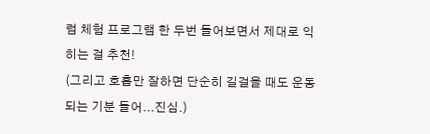럼 체험 프로그램 한 두번 들어보면서 제대로 익히는 걸 추천!
(그리고 호흡만 잘하면 단순히 길걸을 때도 운동되는 기분 들어...진심.)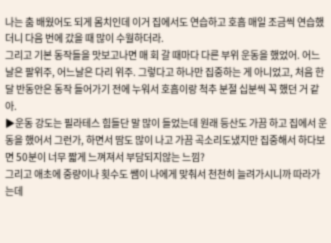나는 춤 배웠어도 되게 몸치인데 이거 집에서도 연습하고 호흡 매일 조금씩 연습했더니 다음 번에 갔을 때 많이 수월하더라.
그리고 기본 동작들을 맛보고나면 매 회 갈 때마다 다른 부위 운동을 했었어. 어느 날은 팔위주, 어느날은 다리 위주. 그렇다고 하나만 집중하는 게 아니었고, 처음 한 달 반동안은 동작 들어가기 전에 누워서 호흡이랑 척추 분절 십분씩 꼭 했던 거 같아.
▶운동 강도는 필라테스 힘들단 말 많이 들었는데 원래 등산도 가끔 하고 집에서 운동을 했어서 그런가, 하면서 땀도 많이 나고 가끔 곡소리도냈지만 집중해서 하다보면 50분이 너무 짧게 느껴져서 부담되지않는 느낌?
그리고 애초에 중량이나 횟수도 쌤이 나에게 맞춰서 천천히 늘려가시니까 따라가는데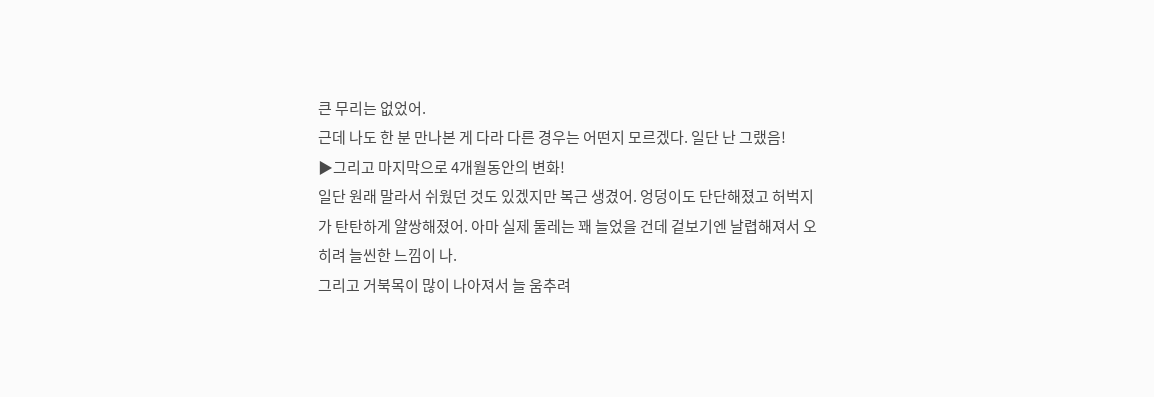큰 무리는 없었어.
근데 나도 한 분 만나본 게 다라 다른 경우는 어떤지 모르겠다. 일단 난 그랬음!
▶그리고 마지막으로 4개월동안의 변화!
일단 원래 말라서 쉬웠던 것도 있겠지만 복근 생겼어. 엉덩이도 단단해졌고 허벅지가 탄탄하게 얄쌍해졌어. 아마 실제 둘레는 꽤 늘었을 건데 겉보기엔 날렵해져서 오히려 늘씬한 느낌이 나.
그리고 거북목이 많이 나아져서 늘 움추려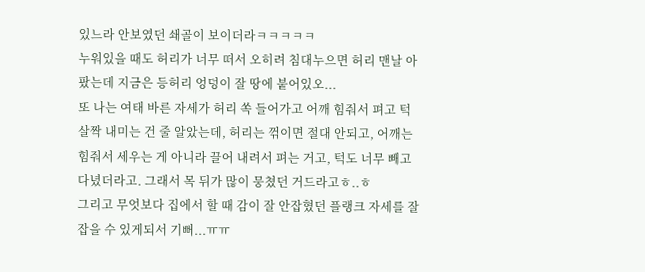있느라 안보였던 쇄골이 보이더라ㅋㅋㅋㅋㅋ
누워있을 때도 허리가 너무 떠서 오히려 침대누으면 허리 맨날 아팠는데 지금은 등허리 엉덩이 잘 땅에 붙어있오...
또 나는 여태 바른 자세가 허리 쏙 들어가고 어깨 힘줘서 펴고 턱 살짝 내미는 건 줄 알았는데, 허리는 꺾이면 절대 안되고, 어깨는 힘줘서 세우는 게 아니라 끌어 내려서 펴는 거고, 턱도 너무 빼고 다녔더라고. 그래서 목 뒤가 많이 뭉쳤던 거드라고ㅎ..ㅎ
그리고 무엇보다 집에서 할 때 감이 잘 안잡혔던 플랭크 자세를 잘 잡을 수 있게되서 기뻐...ㅠㅠ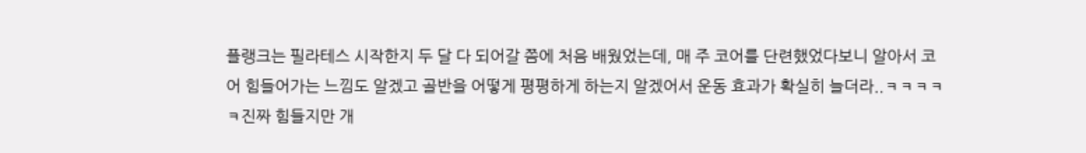플랭크는 필라테스 시작한지 두 달 다 되어갈 쯤에 처음 배웠었는데, 매 주 코어를 단련했었다보니 알아서 코어 힘들어가는 느낌도 알겠고 골반을 어떻게 평평하게 하는지 알겠어서 운동 효과가 확실히 늘더라..ㅋㅋㅋㅋㅋ진짜 힘들지만 개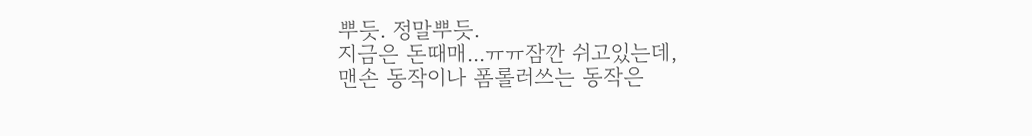뿌듯. 정말뿌듯.
지금은 돈때매...ㅠㅠ잠깐 쉬고있는데,
맨손 동작이나 폼롤러쓰는 동작은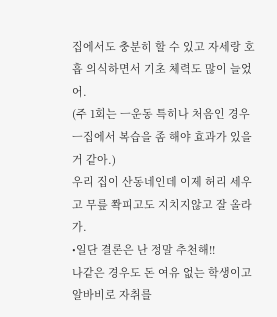집에서도 충분히 할 수 있고 자세랑 호흡 의식하면서 기초 체력도 많이 늘었어.
(주 1회는 ㅡ운동 특히나 처음인 경우ㅡ집에서 복습을 좀 해야 효과가 있을 거 같아.)
우리 집이 산동네인데 이제 허리 세우고 무릎 쫙피고도 지치지않고 잘 올라가.
•일단 결론은 난 정말 추천해!!
나같은 경우도 돈 여유 없는 학생이고 알바비로 자취를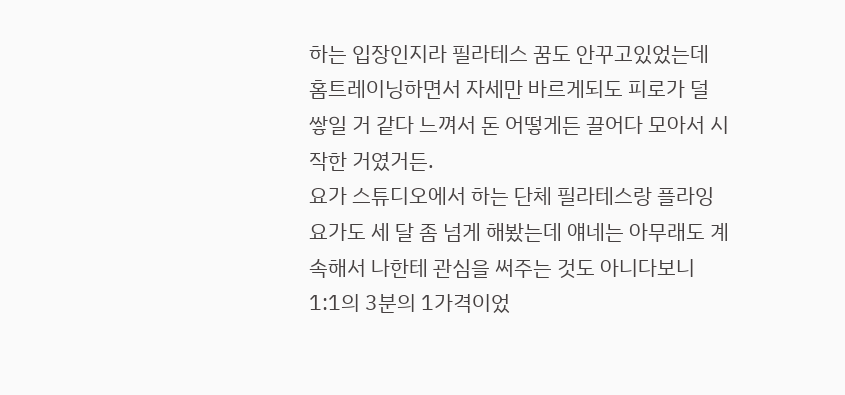하는 입장인지라 필라테스 꿈도 안꾸고있었는데 홈트레이닝하면서 자세만 바르게되도 피로가 덜 쌓일 거 같다 느껴서 돈 어떻게든 끌어다 모아서 시작한 거였거든.
요가 스튜디오에서 하는 단체 필라테스랑 플라잉 요가도 세 달 좀 넘게 해봤는데 얘네는 아무래도 계속해서 나한테 관심을 써주는 것도 아니다보니 1:1의 3분의 1가격이었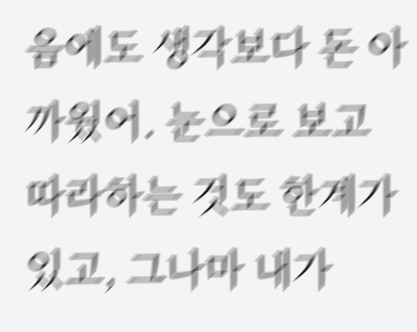음에도 생각보다 돈 아까웠어. 눈으로 보고 따라하는 것도 한계가 있고, 그나마 내가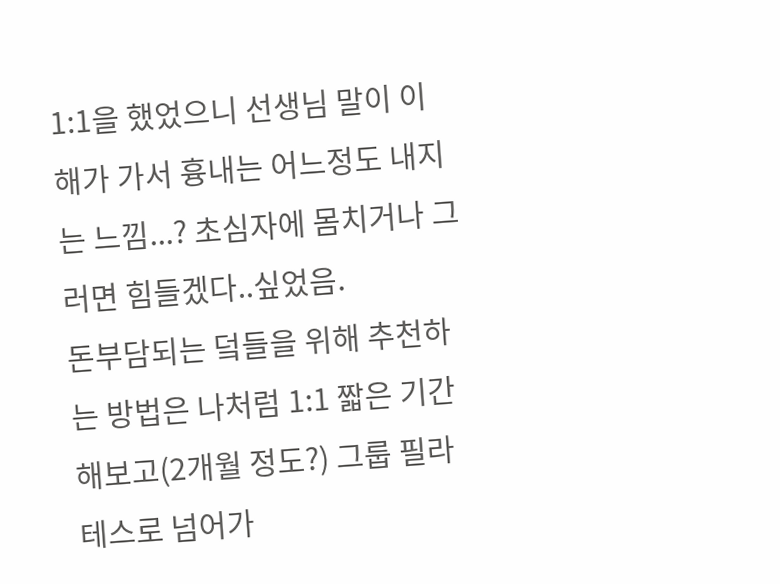1:1을 했었으니 선생님 말이 이해가 가서 흉내는 어느정도 내지는 느낌...? 초심자에 몸치거나 그러면 힘들겠다..싶었음.
돈부담되는 덬들을 위해 추천하는 방법은 나처럼 1:1 짧은 기간 해보고(2개월 정도?) 그룹 필라테스로 넘어가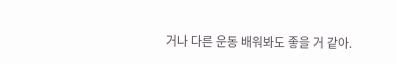거나 다른 운동 배워봐도 좋을 거 같아.